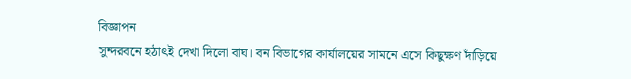বিজ্ঞাপন
সুন্দরবনে হঠাৎই দেখা দিলো বাঘ। বন বিভাগের কার্যালয়ের সামনে এসে কিছুক্ষণ দাঁড়িয়ে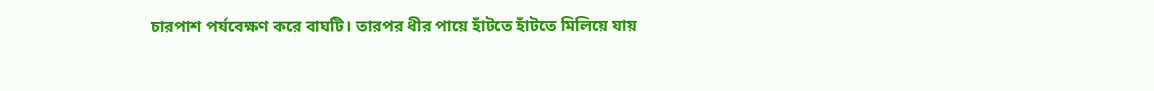চারপাশ পর্যবেক্ষণ করে বাঘটি। তারপর ধীর পায়ে হাঁটতে হাঁটতে মিলিয়ে যায়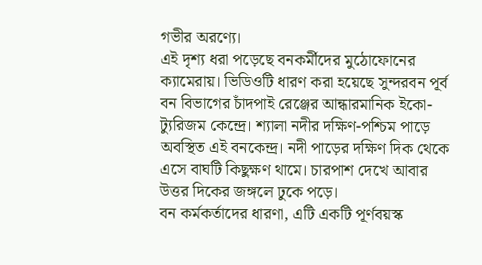গভীর অরণ্যে।
এই দৃশ্য ধরা পড়েছে বনকর্মীদের মুঠোফোনের ক্যামেরায়। ভিডিওটি ধারণ করা হয়েছে সুন্দরবন পূর্ব বন বিভাগের চাঁদপাই রেঞ্জের আন্ধারমানিক ইকো-ট্যুরিজম কেন্দ্রে। শ্যালা নদীর দক্ষিণ-পশ্চিম পাড়ে অবস্থিত এই বনকেন্দ্র। নদী পাড়ের দক্ষিণ দিক থেকে এসে বাঘটি কিছুক্ষণ থামে। চারপাশ দেখে আবার উত্তর দিকের জঙ্গলে ঢুকে পড়ে।
বন কর্মকর্তাদের ধারণা, এটি একটি পূর্ণবয়স্ক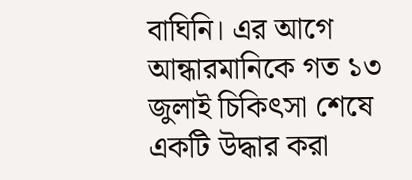বাঘিনি। এর আগে আন্ধারমানিকে গত ১৩ জুলাই চিকিৎসা শেষে একটি উদ্ধার করা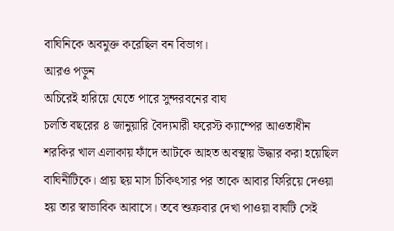বাঘিনিকে অবমুক্ত করেছিল বন বিভাগ।
আরও পড়ুন
অচিরেই হারিয়ে যেতে পারে সুন্দরবনের বাঘ
চলতি বছরের ৪ জানুয়ারি বৈদ্যমারী ফরেস্ট ক্যাম্পের আওতাধীন শরকির খাল এলাকায় ফাঁদে আটকে আহত অবস্থায় উদ্ধার করা হয়েছিল বাঘিনীটিকে। প্রায় ছয় মাস চিকিৎসার পর তাকে আবার ফিরিয়ে দেওয়া হয় তার স্বাভাবিক আবাসে। তবে শুক্রবার দেখা পাওয়া বাঘটি সেই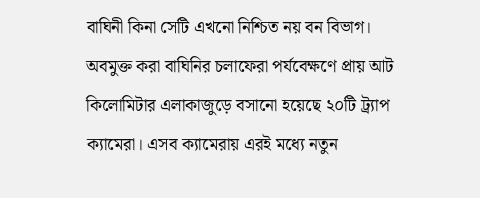বাঘিনী কিনা সেটি এখনো নিশ্চিত নয় বন বিভাগ।
অবমুক্ত করা বাঘিনির চলাফেরা পর্যবেক্ষণে প্রায় আট কিলোমিটার এলাকাজুড়ে বসানো হয়েছে ২০টি ট্র্যাপ ক্যামেরা। এসব ক্যামেরায় এরই মধ্যে নতুন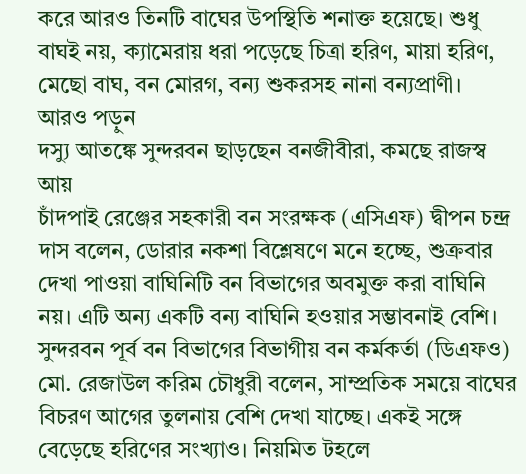করে আরও তিনটি বাঘের উপস্থিতি শনাক্ত হয়েছে। শুধু বাঘই নয়, ক্যামেরায় ধরা পড়েছে চিত্রা হরিণ, মায়া হরিণ, মেছো বাঘ, বন মোরগ, বন্য শুকরসহ নানা বন্যপ্রাণী।
আরও পড়ুন
দস্যু আতঙ্কে সুন্দরবন ছাড়ছেন বনজীবীরা, কমছে রাজস্ব আয়
চাঁদপাই রেঞ্জের সহকারী বন সংরক্ষক (এসিএফ) দ্বীপন চন্দ্র দাস বলেন, ডোরার নকশা বিশ্লেষণে মনে হচ্ছে, শুক্রবার দেখা পাওয়া বাঘিনিটি বন বিভাগের অবমুক্ত করা বাঘিনি নয়। এটি অন্য একটি বন্য বাঘিনি হওয়ার সম্ভাবনাই বেশি।
সুন্দরবন পূর্ব বন বিভাগের বিভাগীয় বন কর্মকর্তা (ডিএফও) মো. রেজাউল করিম চৌধুরী বলেন, সাম্প্রতিক সময়ে বাঘের বিচরণ আগের তুলনায় বেশি দেখা যাচ্ছে। একই সঙ্গে বেড়েছে হরিণের সংখ্যাও। নিয়মিত টহলে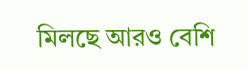মিলছে আরও বেশি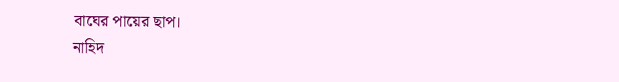বাঘের পায়ের ছাপ।
নাহিদ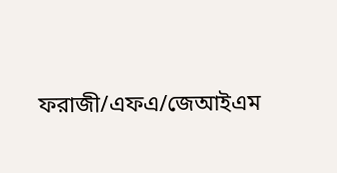ফরাজী/এফএ/জেআইএম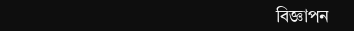বিজ্ঞাপন